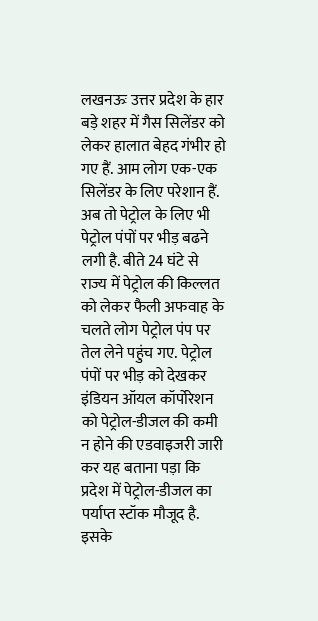लखनऊः उत्तर प्रदेश के हार बड़े शहर में गैस सिलेंडर को लेकर हालात बेहद गंभीर हो गए हैं. आम लोग एक-एक सिलेंडर के लिए परेशान हैं. अब तो पेट्रोल के लिए भी पेट्रोल पंपों पर भीड़ बढने लगी है. बीते 24 घंटे से राज्य में पेट्रोल की किल्लत को लेकर फैली अफवाह के चलते लोग पेट्रोल पंप पर तेल लेने पहुंच गए. पेट्रोल पंपों पर भीड़ को देखकर इंडियन ऑयल कॉर्पोरेशन को पेट्रोल-डीजल की कमी न होने की एडवाइजरी जारी कर यह बताना पड़ा कि प्रदेश में पेट्रोल-डीजल का पर्याप्त स्टॉक मौजूद है. इसके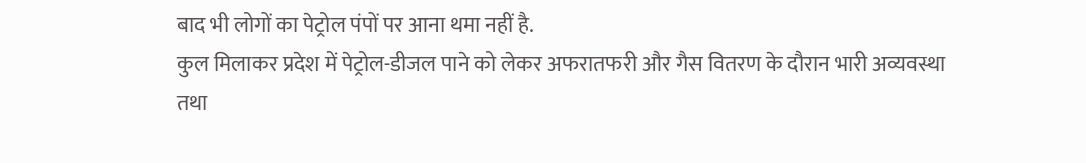बाद भी लोगों का पेट्रोल पंपों पर आना थमा नहीं है.
कुल मिलाकर प्रदेश में पेट्रोल-डीजल पाने को लेकर अफरातफरी और गैस वितरण के दौरान भारी अव्यवस्था तथा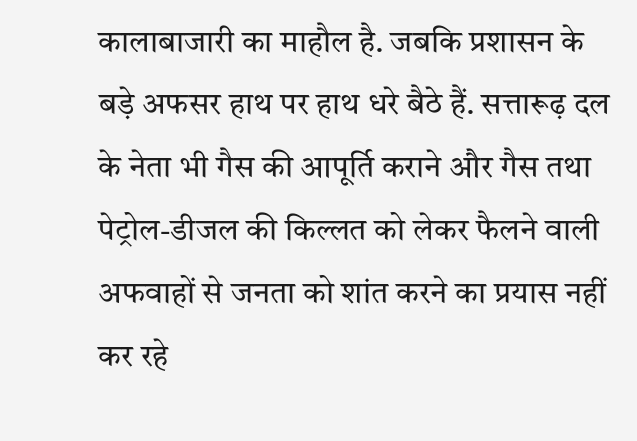कालाबाजारी का माहौल है. जबकि प्रशासन के बड़े अफसर हाथ पर हाथ धरे बैठे हैं. सत्तारूढ़ दल के नेता भी गैस की आपूर्ति कराने और गैस तथा पेट्रोल-डीजल की किल्लत को लेकर फैलने वाली अफवाहों से जनता को शांत करने का प्रयास नहीं कर रहे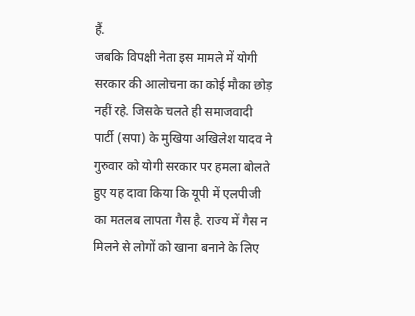हैं.
जबकि विपक्षी नेता इस मामले में योगी सरकार की आलोचना का कोई मौका छोड़ नहीं रहे. जिसके चलते ही समाजवादी पार्टी (सपा) के मुखिया अखिलेश यादव ने गुरुवार को योगी सरकार पर हमला बोलते हुए यह दावा किया कि यूपी में एलपीजी का मतलब लापता गैस है. राज्य में गैस न मिलने से लोगों को खाना बनाने के लिए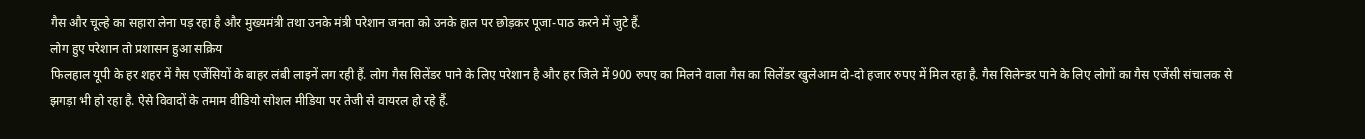गैस और चूल्हे का सहारा लेना पड़ रहा है और मुख्यमंत्री तथा उनके मंत्री परेशान जनता को उनके हाल पर छोड़कर पूजा-पाठ करने में जुटे हैं.
लोग हुए परेशान तो प्रशासन हुआ सक्रिय
फिलहाल यूपी के हर शहर में गैस एजेंसियों के बाहर लंबी लाइनें लग रही हैं. लोग गैस सिलेंडर पाने के लिए परेशान है और हर जिले में 900 रुपए का मिलने वाला गैस का सिलेंडर खुलेआम दो-दो हजार रुपए में मिल रहा है. गैस सिलेन्डर पाने के लिए लोगों का गैस एजेंसी संचालक से झगड़ा भी हो रहा है. ऐसे विवादों के तमाम वीडियो सोशल मीडिया पर तेजी से वायरल हो रहे हैं.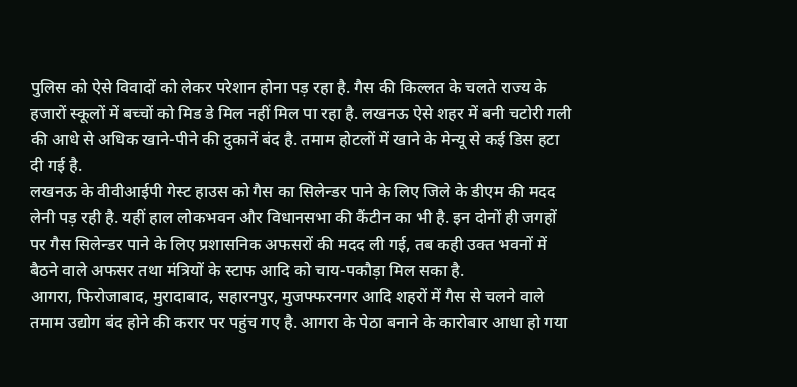पुलिस को ऐसे विवादों को लेकर परेशान होना पड़ रहा है. गैस की किल्लत के चलते राज्य के हजारों स्कूलों में बच्चों को मिड डे मिल नहीं मिल पा रहा है. लखनऊ ऐसे शहर में बनी चटोरी गली की आधे से अधिक खाने-पीने की दुकानें बंद है. तमाम होटलों में खाने के मेन्यू से कई डिस हटा दी गई है.
लखनऊ के वीवीआईपी गेस्ट हाउस को गैस का सिलेन्डर पाने के लिए जिले के डीएम की मदद लेनी पड़ रही है. यहीं हाल लोकभवन और विधानसभा की कैंटीन का भी है. इन दोनों ही जगहों पर गैस सिलेन्डर पाने के लिए प्रशासनिक अफसरों की मदद ली गई, तब कही उक्त भवनों में बैठने वाले अफसर तथा मंत्रियों के स्टाफ आदि को चाय-पकौड़ा मिल सका है.
आगरा, फिरोजाबाद, मुरादाबाद, सहारनपुर, मुजफ्फरनगर आदि शहरों में गैस से चलने वाले तमाम उद्योग बंद होने की करार पर पहुंच गए है. आगरा के पेठा बनाने के कारोबार आधा हो गया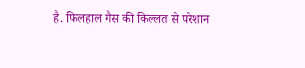है. फिलहाल गैस की किल्लत से परेशान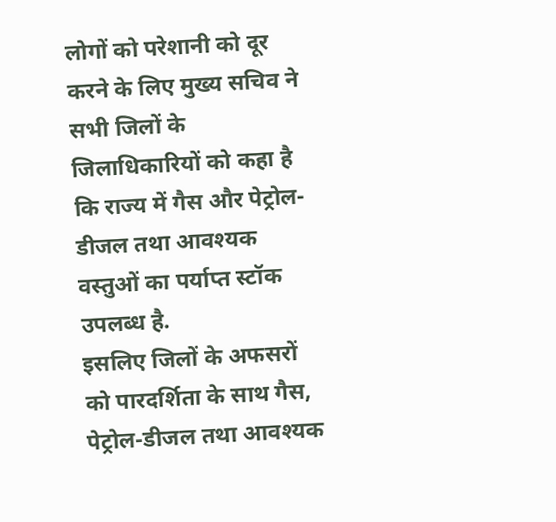लोगों को परेशानी को दूर करने के लिए मुख्य सचिव ने सभी जिलों के जिलाधिकारियों को कहा है कि राज्य में गैस और पेट्रोल-डीजल तथा आवश्यक वस्तुओं का पर्याप्त स्टॉक उपलब्ध है.
इसलिए जिलों के अफसरों को पारदर्शिता के साथ गैस, पेट्रोल-डीजल तथा आवश्यक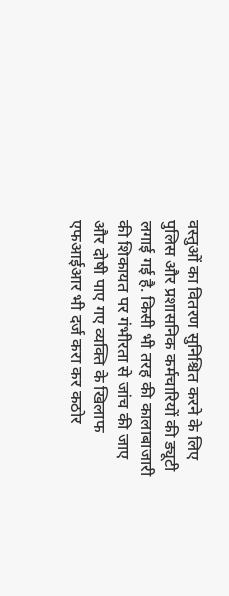वस्तुओं का वितरण सुनिश्चित करने के लिए पुलिस और प्रशासनिक कर्मचारियों की ड्यूटी लगाई गई है. किसी भी तरह की कालाबाजारी की शिकायत पर गंभीरता से जांच की जाए और दोषी पाए गए व्यक्ति के खिलाफ एफआईआर भी दर्ज करा कर कठोर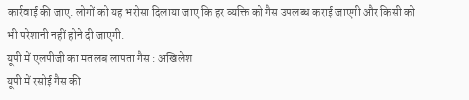कार्रवाई की जाए. लोगों को यह भरोसा दिलाया जाए कि हर व्यक्ति को गैस उपलब्ध कराई जाएगी और किसी को भी परेशानी नहीं होने दी जाएगी.
यूपी में एलपीजी का मतलब लापता गैस : अखिलेश
यूपी में रसोई गैस की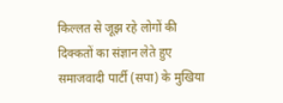किल्लत से जूझ रहे लोगों की दिक्कतों का संज्ञान लेते हुए समाजवादी पार्टी (सपा) के मुखिया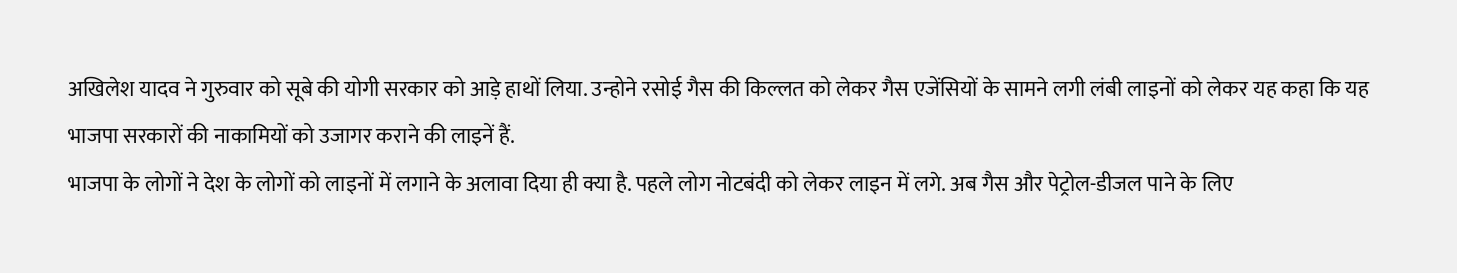अखिलेश यादव ने गुरुवार को सूबे की योगी सरकार को आड़े हाथों लिया. उन्होने रसोई गैस की किल्लत को लेकर गैस एजेंसियों के सामने लगी लंबी लाइनों को लेकर यह कहा कि यह भाजपा सरकारों की नाकामियों को उजागर कराने की लाइनें हैं.
भाजपा के लोगों ने देश के लोगों को लाइनों में लगाने के अलावा दिया ही क्या है. पहले लोग नोटबंदी को लेकर लाइन में लगे. अब गैस और पेट्रोल-डीजल पाने के लिए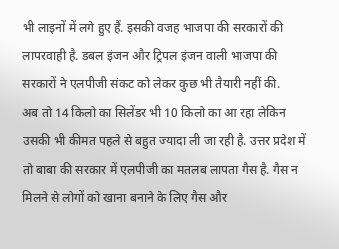भी लाइनों में लगे हुए हैं. इसकी वजह भाजपा की सरकारों की लापरवाही है. डबल इंजन और ट्रिपल इंजन वाली भाजपा की सरकारों ने एलपीजी संकट को लेकर कुछ भी तैयारी नहीं की.
अब तो 14 किलो का सिलेंडर भी 10 किलो का आ रहा लेकिन उसकी भी कीमत पहले से बहुत ज्यादा ली जा रही है. उत्तर प्रदेश में तो बाबा की सरकार में एलपीजी का मतलब लापता गैस है. गैस न मिलने से लोगों को खाना बनाने के लिए गैस और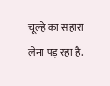चूल्हे का सहारा लेना पड़ रहा है.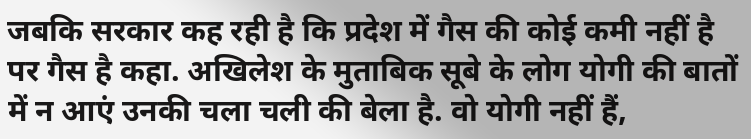जबकि सरकार कह रही है कि प्रदेश में गैस की कोई कमी नहीं है पर गैस है कहा. अखिलेश के मुताबिक सूबे के लोग योगी की बातों में न आएं उनकी चला चली की बेला है. वो योगी नहीं हैं,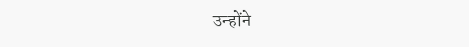उन्होंने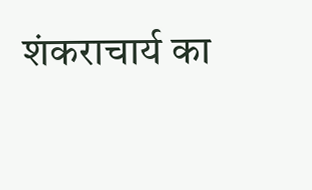शंकराचार्य का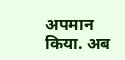अपमान किया. अब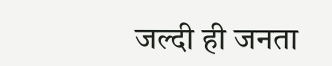जल्दी ही जनता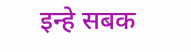इन्हे सबक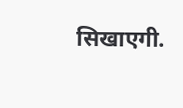सिखाएगी.